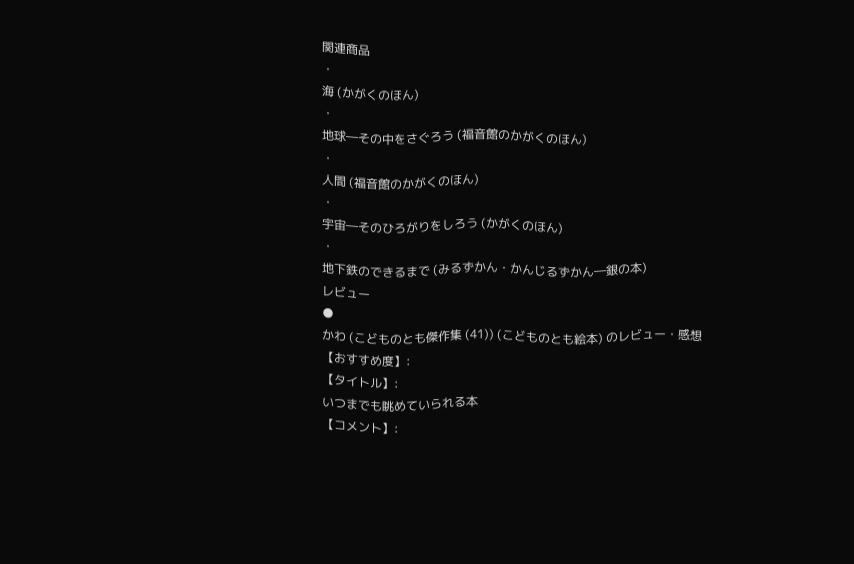関連商品
・
海 (かがくのほん)
・
地球―その中をさぐろう (福音館のかがくのほん)
・
人間 (福音館のかがくのほん)
・
宇宙―そのひろがりをしろう (かがくのほん)
・
地下鉄のできるまで (みるずかん・かんじるずかん―銀の本)
レビュー
●
かわ (こどものとも傑作集 (41)) (こどものとも絵本) のレビュー・感想
【おすすめ度】:
【タイトル】:
いつまでも眺めていられる本
【コメント】: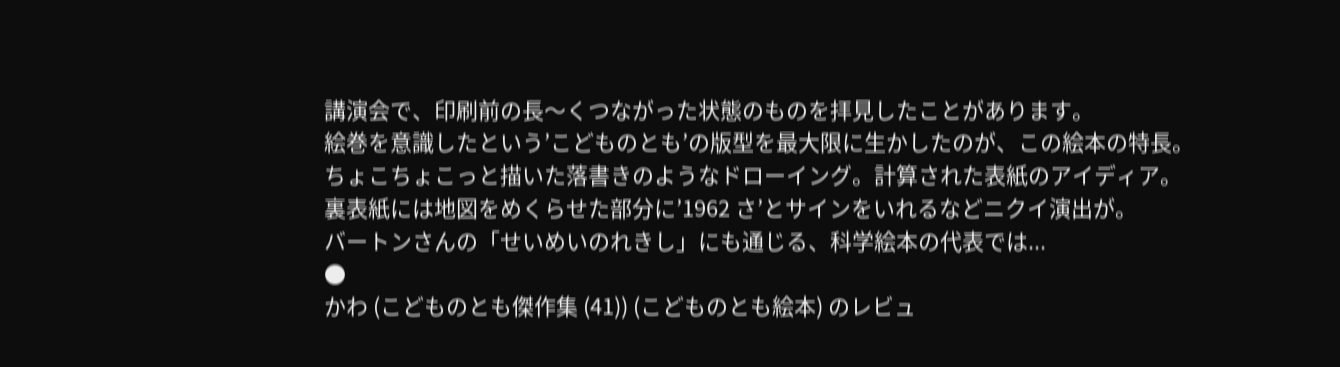講演会で、印刷前の長〜くつながった状態のものを拝見したことがあります。
絵巻を意識したという’こどものとも’の版型を最大限に生かしたのが、この絵本の特長。
ちょこちょこっと描いた落書きのようなドローイング。計算された表紙のアイディア。
裏表紙には地図をめくらせた部分に’1962 さ’とサインをいれるなどニクイ演出が。
バートンさんの「せいめいのれきし」にも通じる、科学絵本の代表では...
●
かわ (こどものとも傑作集 (41)) (こどものとも絵本) のレビュ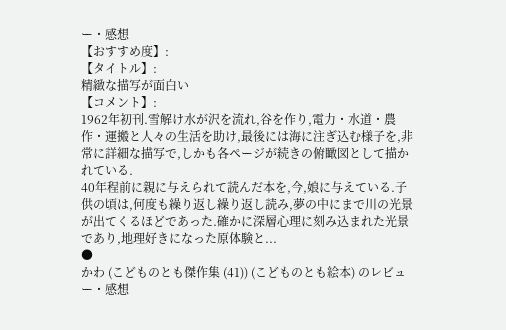ー・感想
【おすすめ度】:
【タイトル】:
精緻な描写が面白い
【コメント】:
1962年初刊.雪解け水が沢を流れ,谷を作り,電力・水道・農作・運搬と人々の生活を助け,最後には海に注ぎ込む様子を,非常に詳細な描写で,しかも各ページが続きの俯瞰図として描かれている.
40年程前に親に与えられて読んだ本を,今,娘に与えている.子供の頃は,何度も繰り返し繰り返し読み,夢の中にまで川の光景が出てくるほどであった.確かに深層心理に刻み込まれた光景であり,地理好きになった原体験と...
●
かわ (こどものとも傑作集 (41)) (こどものとも絵本) のレビュー・感想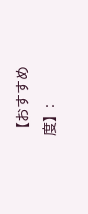【おすすめ度】: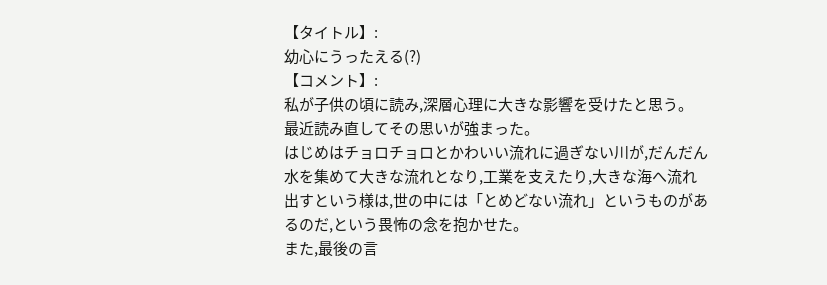【タイトル】:
幼心にうったえる(?)
【コメント】:
私が子供の頃に読み,深層心理に大きな影響を受けたと思う。
最近読み直してその思いが強まった。
はじめはチョロチョロとかわいい流れに過ぎない川が,だんだん水を集めて大きな流れとなり,工業を支えたり,大きな海へ流れ出すという様は,世の中には「とめどない流れ」というものがあるのだ,という畏怖の念を抱かせた。
また,最後の言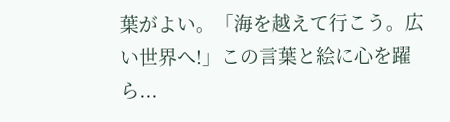葉がよい。「海を越えて行こう。広い世界へ!」この言葉と絵に心を躍ら...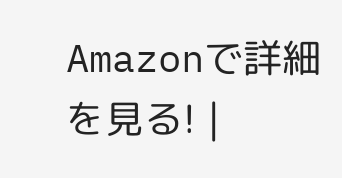Amazonで詳細を見る! |